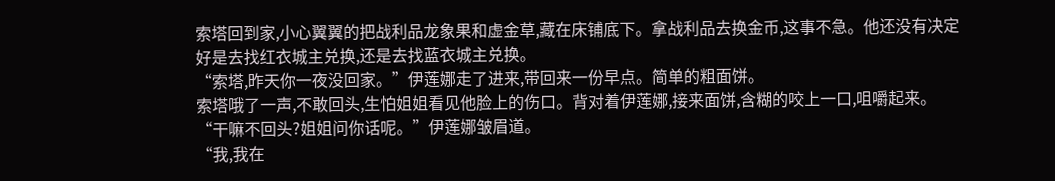索塔回到家,小心翼翼的把战利品龙象果和虚金草,藏在床铺底下。拿战利品去换金币,这事不急。他还没有决定好是去找红衣城主兑换,还是去找蓝衣城主兑换。
“索塔,昨天你一夜没回家。”伊莲娜走了进来,带回来一份早点。简单的粗面饼。
索塔哦了一声,不敢回头,生怕姐姐看见他脸上的伤口。背对着伊莲娜,接来面饼,含糊的咬上一口,咀嚼起来。
“干嘛不回头?姐姐问你话呢。”伊莲娜皱眉道。
“我,我在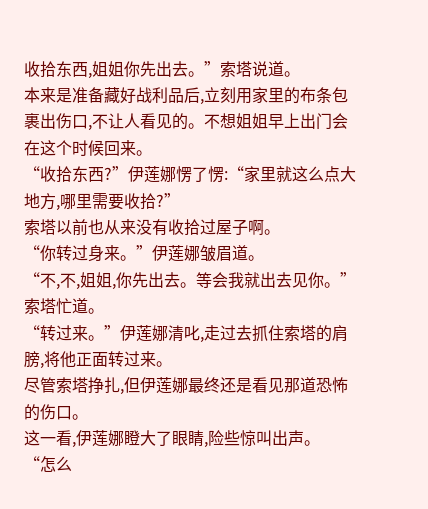收拾东西,姐姐你先出去。”索塔说道。
本来是准备藏好战利品后,立刻用家里的布条包裹出伤口,不让人看见的。不想姐姐早上出门会在这个时候回来。
“收拾东西?”伊莲娜愣了愣:“家里就这么点大地方,哪里需要收拾?”
索塔以前也从来没有收拾过屋子啊。
“你转过身来。”伊莲娜皱眉道。
“不,不,姐姐,你先出去。等会我就出去见你。”索塔忙道。
“转过来。”伊莲娜清叱,走过去抓住索塔的肩膀,将他正面转过来。
尽管索塔挣扎,但伊莲娜最终还是看见那道恐怖的伤口。
这一看,伊莲娜瞪大了眼睛,险些惊叫出声。
“怎么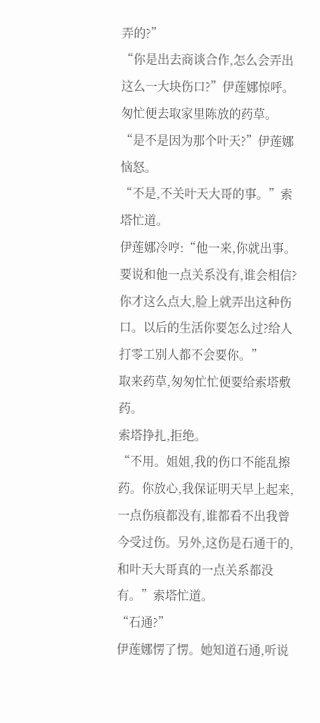弄的?”
“你是出去商谈合作,怎么会弄出这么一大块伤口?”伊莲娜惊呼。匆忙便去取家里陈放的药草。
“是不是因为那个叶天?”伊莲娜恼怒。
“不是,不关叶天大哥的事。”索塔忙道。
伊莲娜冷哼:“他一来,你就出事。要说和他一点关系没有,谁会相信?你才这么点大,脸上就弄出这种伤口。以后的生活你要怎么过?给人打零工别人都不会要你。”
取来药草,匆匆忙忙便要给索塔敷药。
索塔挣扎,拒绝。
“不用。姐姐,我的伤口不能乱擦药。你放心,我保证明天早上起来,一点伤痕都没有,谁都看不出我曾今受过伤。另外,这伤是石通干的,和叶天大哥真的一点关系都没有。”索塔忙道。
“石通?”
伊莲娜愣了愣。她知道石通,听说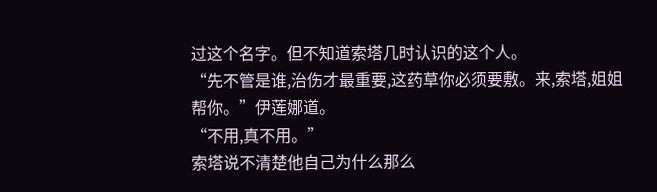过这个名字。但不知道索塔几时认识的这个人。
“先不管是谁,治伤才最重要,这药草你必须要敷。来,索塔,姐姐帮你。”伊莲娜道。
“不用,真不用。”
索塔说不清楚他自己为什么那么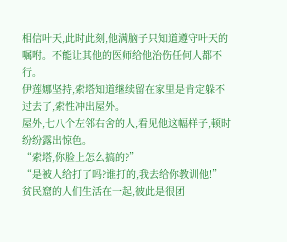相信叶天,此时此刻,他满脑子只知道遵守叶天的嘱咐。不能让其他的医师给他治伤任何人都不行。
伊莲娜坚持,索塔知道继续留在家里是肯定躲不过去了,索性冲出屋外。
屋外,七八个左邻右舍的人,看见他这幅样子,顿时纷纷露出惊色。
“索塔,你脸上怎么搞的?”
“是被人给打了吗?谁打的,我去给你教训他!”
贫民窟的人们生活在一起,彼此是很团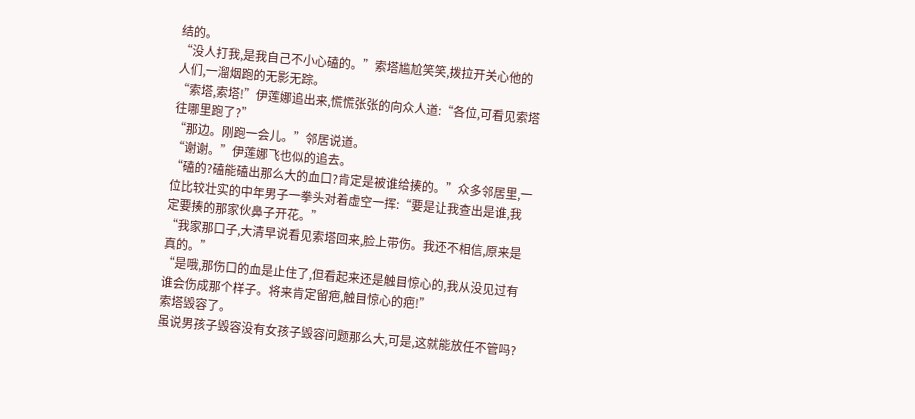结的。
“没人打我,是我自己不小心磕的。”索塔尴尬笑笑,拨拉开关心他的人们,一溜烟跑的无影无踪。
“索塔,索塔!”伊莲娜追出来,慌慌张张的向众人道:“各位,可看见索塔往哪里跑了?”
“那边。刚跑一会儿。”邻居说道。
“谢谢。”伊莲娜飞也似的追去。
“磕的?磕能磕出那么大的血口?肯定是被谁给揍的。”众多邻居里,一位比较壮实的中年男子一拳头对着虚空一挥:“要是让我查出是谁,我定要揍的那家伙鼻子开花。”
“我家那口子,大清早说看见索塔回来,脸上带伤。我还不相信,原来是真的。”
“是哦,那伤口的血是止住了,但看起来还是触目惊心的,我从没见过有谁会伤成那个样子。将来肯定留疤,触目惊心的疤!”
索塔毁容了。
虽说男孩子毁容没有女孩子毁容问题那么大,可是,这就能放任不管吗?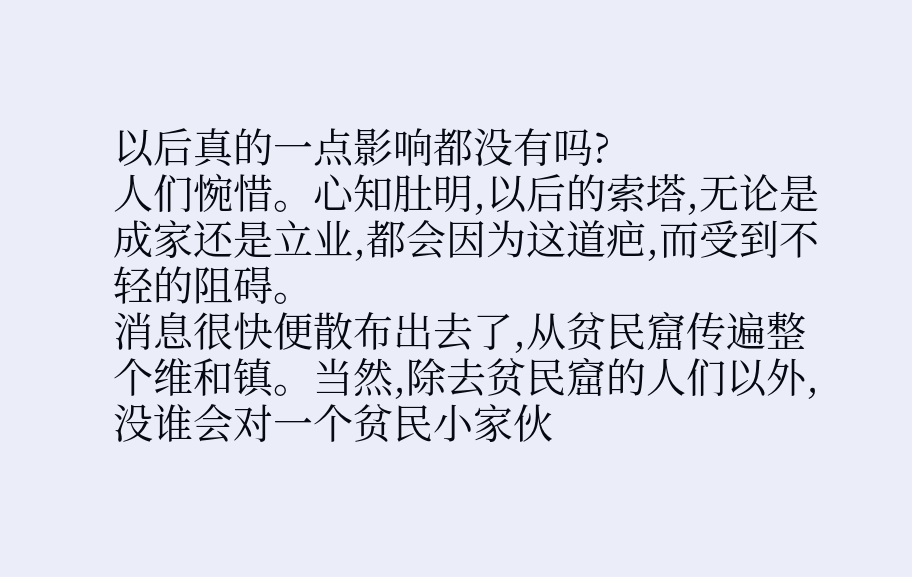以后真的一点影响都没有吗?
人们惋惜。心知肚明,以后的索塔,无论是成家还是立业,都会因为这道疤,而受到不轻的阻碍。
消息很快便散布出去了,从贫民窟传遍整个维和镇。当然,除去贫民窟的人们以外,没谁会对一个贫民小家伙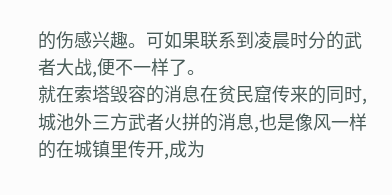的伤感兴趣。可如果联系到凌晨时分的武者大战,便不一样了。
就在索塔毁容的消息在贫民窟传来的同时,城池外三方武者火拼的消息,也是像风一样的在城镇里传开,成为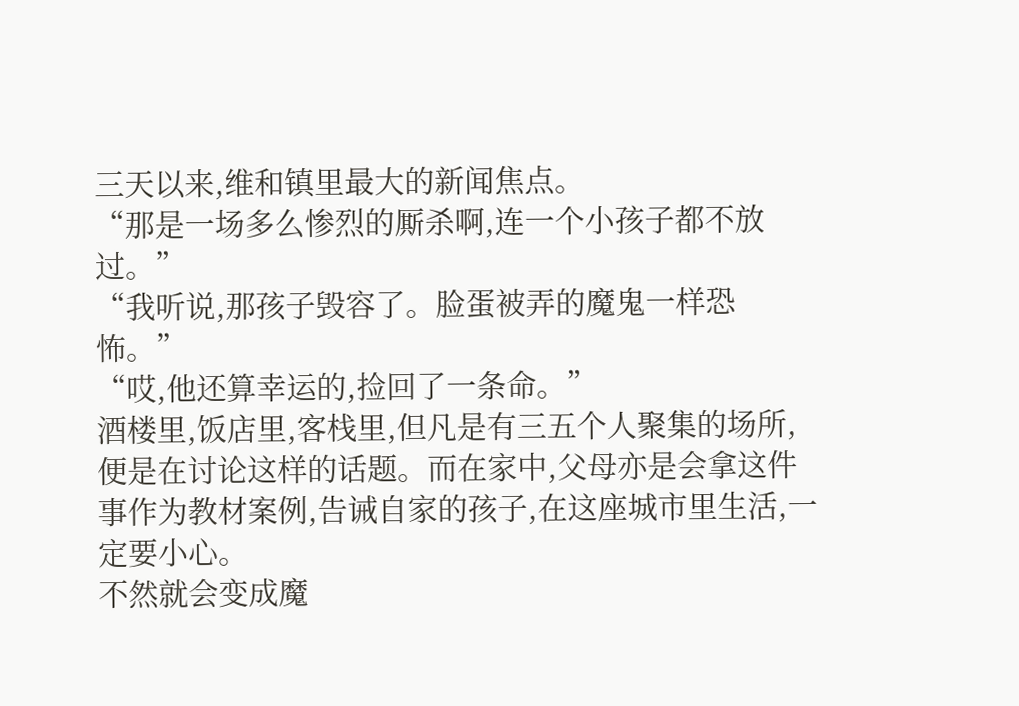三天以来,维和镇里最大的新闻焦点。
“那是一场多么惨烈的厮杀啊,连一个小孩子都不放过。”
“我听说,那孩子毁容了。脸蛋被弄的魔鬼一样恐怖。”
“哎,他还算幸运的,捡回了一条命。”
酒楼里,饭店里,客栈里,但凡是有三五个人聚集的场所,便是在讨论这样的话题。而在家中,父母亦是会拿这件事作为教材案例,告诫自家的孩子,在这座城市里生活,一定要小心。
不然就会变成魔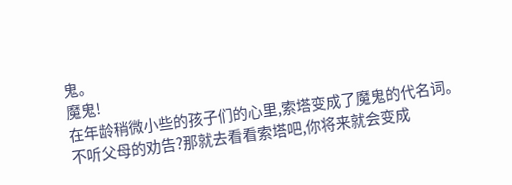鬼。
魔鬼!
在年龄稍微小些的孩子们的心里,索塔变成了魔鬼的代名词。
不听父母的劝告?那就去看看索塔吧,你将来就会变成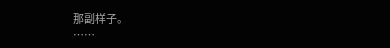那副样子。
……